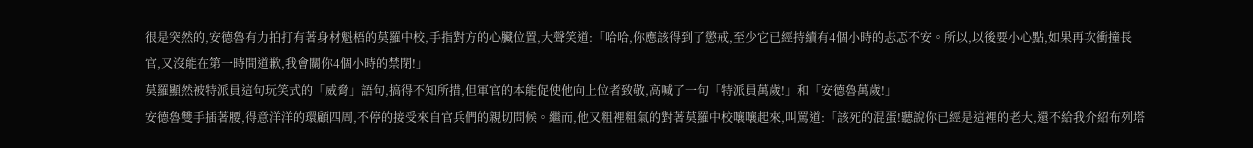很是突然的,安德魯有力拍打有著身材魁梧的莫羅中校,手指對方的心臟位置,大聲笑道:「哈哈,你應該得到了懲戒,至少它已經持續有4個小時的忐忑不安。所以,以後要小心點,如果再次衝撞長官,又沒能在第一時間道歉,我會關你4個小時的禁閉!」
莫羅顯然被特派員這句玩笑式的「威脅」語句,搞得不知所措,但軍官的本能促使他向上位者致敬,高喊了一句「特派員萬歲!」和「安德魯萬歲!」
安德魯雙手插著腰,得意洋洋的環顧四周,不停的接受來自官兵們的親切問候。繼而,他又粗裡粗氣的對著莫羅中校嚷嚷起來,叫罵道:「該死的混蛋!聽說你已經是這裡的老大,還不給我介紹布列塔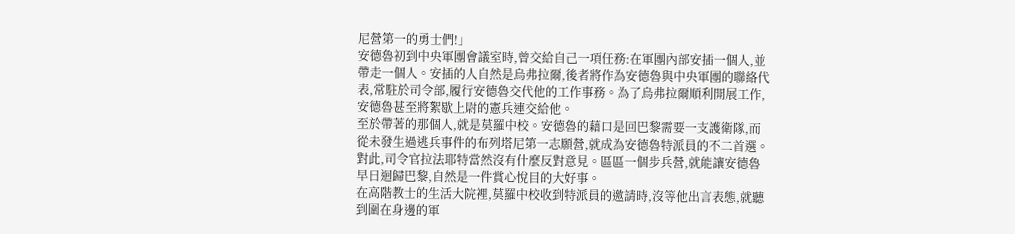尼營第一的勇士們!」
安德魯初到中央軍團會議室時,曾交給自己一項任務:在軍團內部安插一個人,並帶走一個人。安插的人自然是烏弗拉爾,後者將作為安德魯與中央軍團的聯絡代表,常駐於司令部,履行安德魯交代他的工作事務。為了烏弗拉爾順利開展工作,安德魯甚至將絮歇上尉的憲兵連交給他。
至於帶著的那個人,就是莫羅中校。安德魯的藉口是回巴黎需要一支護衛隊,而從未發生過逃兵事件的布列塔尼第一志願營,就成為安德魯特派員的不二首選。對此,司令官拉法耶特當然沒有什麼反對意見。區區一個步兵營,就能讓安德魯早日迴歸巴黎,自然是一件賞心悅目的大好事。
在高階教士的生活大院裡,莫羅中校收到特派員的邀請時,沒等他出言表態,就聽到圍在身邊的軍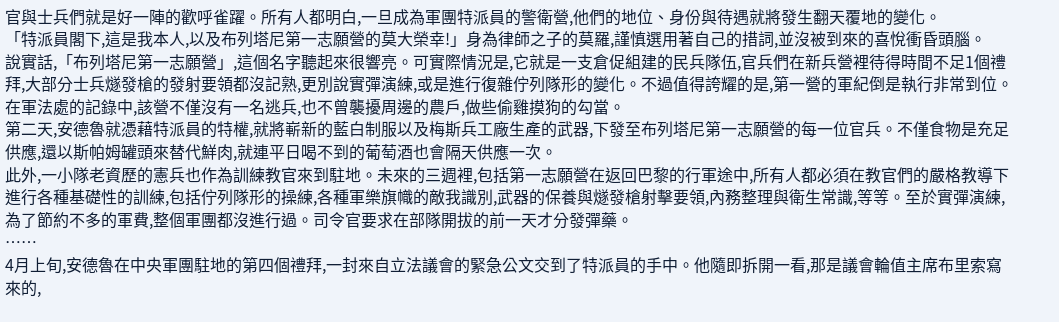官與士兵們就是好一陣的歡呼雀躍。所有人都明白,一旦成為軍團特派員的警衛營,他們的地位、身份與待遇就將發生翻天覆地的變化。
「特派員閣下,這是我本人,以及布列塔尼第一志願營的莫大榮幸!」身為律師之子的莫羅,謹慎選用著自己的措詞,並沒被到來的喜悅衝昏頭腦。
說實話,「布列塔尼第一志願營」,這個名字聽起來很響亮。可實際情況是,它就是一支倉促組建的民兵隊伍,官兵們在新兵營裡待得時間不足1個禮拜,大部分士兵燧發槍的發射要領都沒記熟,更別說實彈演練,或是進行復雜佇列隊形的變化。不過值得誇耀的是,第一營的軍紀倒是執行非常到位。在軍法處的記錄中,該營不僅沒有一名逃兵,也不曾襲擾周邊的農戶,做些偷雞摸狗的勾當。
第二天,安德魯就憑藉特派員的特權,就將嶄新的藍白制服以及梅斯兵工廠生產的武器,下發至布列塔尼第一志願營的每一位官兵。不僅食物是充足供應,還以斯帕姆罐頭來替代鮮肉,就連平日喝不到的葡萄酒也會隔天供應一次。
此外,一小隊老資歷的憲兵也作為訓練教官來到駐地。未來的三週裡,包括第一志願營在返回巴黎的行軍途中,所有人都必須在教官們的嚴格教導下進行各種基礎性的訓練,包括佇列隊形的操練,各種軍樂旗幟的敵我識別,武器的保養與燧發槍射擊要領,內務整理與衛生常識,等等。至於實彈演練,為了節約不多的軍費,整個軍團都沒進行過。司令官要求在部隊開拔的前一天才分發彈藥。
……
4月上旬,安德魯在中央軍團駐地的第四個禮拜,一封來自立法議會的緊急公文交到了特派員的手中。他隨即拆開一看,那是議會輪值主席布里索寫來的,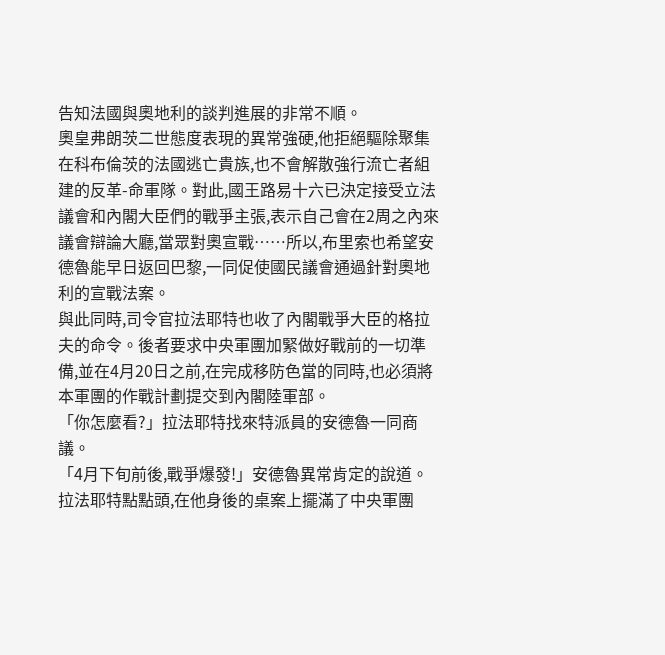告知法國與奧地利的談判進展的非常不順。
奧皇弗朗茨二世態度表現的異常強硬,他拒絕驅除聚集在科布倫茨的法國逃亡貴族,也不會解散強行流亡者組建的反革-命軍隊。對此,國王路易十六已決定接受立法議會和內閣大臣們的戰爭主張,表示自己會在2周之內來議會辯論大廳,當眾對奧宣戰……所以,布里索也希望安德魯能早日返回巴黎,一同促使國民議會通過針對奧地利的宣戰法案。
與此同時,司令官拉法耶特也收了內閣戰爭大臣的格拉夫的命令。後者要求中央軍團加緊做好戰前的一切準備,並在4月20日之前,在完成移防色當的同時,也必須將本軍團的作戰計劃提交到內閣陸軍部。
「你怎麼看?」拉法耶特找來特派員的安德魯一同商議。
「4月下旬前後,戰爭爆發!」安德魯異常肯定的說道。
拉法耶特點點頭,在他身後的桌案上擺滿了中央軍團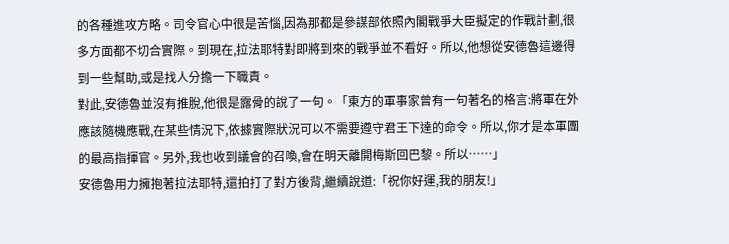的各種進攻方略。司令官心中很是苦惱,因為那都是參謀部依照內閣戰爭大臣擬定的作戰計劃,很多方面都不切合實際。到現在,拉法耶特對即將到來的戰爭並不看好。所以,他想從安德魯這邊得到一些幫助,或是找人分擔一下職責。
對此,安德魯並沒有推脫,他很是露骨的說了一句。「東方的軍事家曾有一句著名的格言:將軍在外應該隨機應戰,在某些情況下,依據實際狀況可以不需要遵守君王下達的命令。所以,你才是本軍團的最高指揮官。另外,我也收到議會的召喚,會在明天離開梅斯回巴黎。所以……」
安德魯用力擁抱著拉法耶特,還拍打了對方後背,繼續說道:「祝你好運,我的朋友!」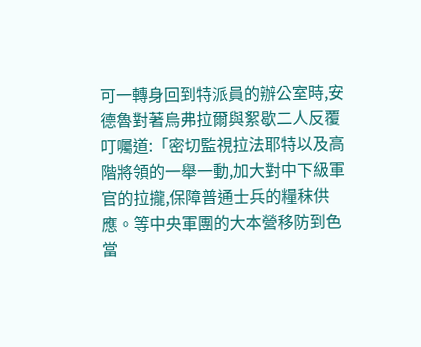可一轉身回到特派員的辦公室時,安德魯對著烏弗拉爾與絮歇二人反覆叮囑道:「密切監視拉法耶特以及高階將領的一舉一動,加大對中下級軍官的拉攏,保障普通士兵的糧秣供應。等中央軍團的大本營移防到色當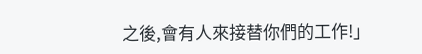之後,會有人來接替你們的工作!」